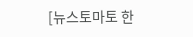[뉴스토마토 한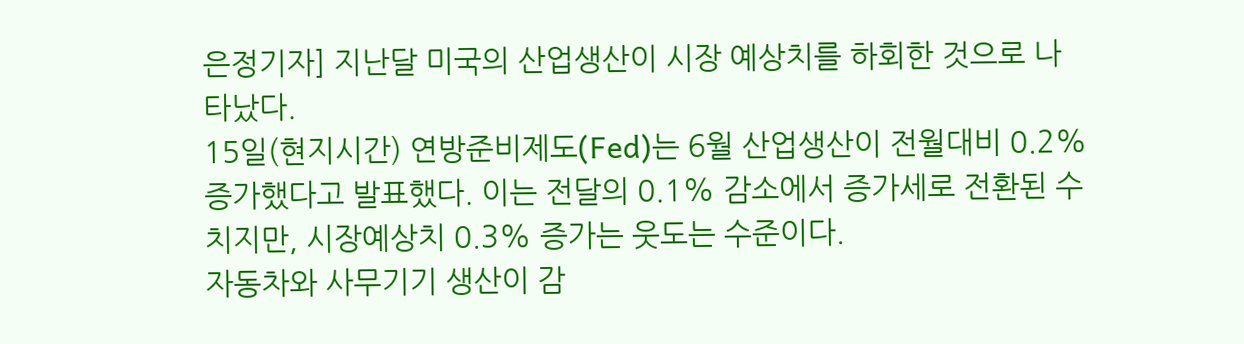은정기자] 지난달 미국의 산업생산이 시장 예상치를 하회한 것으로 나타났다.
15일(현지시간) 연방준비제도(Fed)는 6월 산업생산이 전월대비 0.2% 증가했다고 발표했다. 이는 전달의 0.1% 감소에서 증가세로 전환된 수치지만, 시장예상치 0.3% 증가는 웃도는 수준이다.
자동차와 사무기기 생산이 감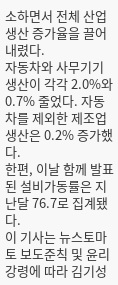소하면서 전체 산업생산 증가율을 끌어내렸다.
자동차와 사무기기 생산이 각각 2.0%와 0.7% 줄었다. 자동차를 제외한 제조업 생산은 0.2% 증가했다.
한편, 이날 함께 발표된 설비가동률은 지난달 76.7로 집계됐다.
이 기사는 뉴스토마토 보도준칙 및 윤리강령에 따라 김기성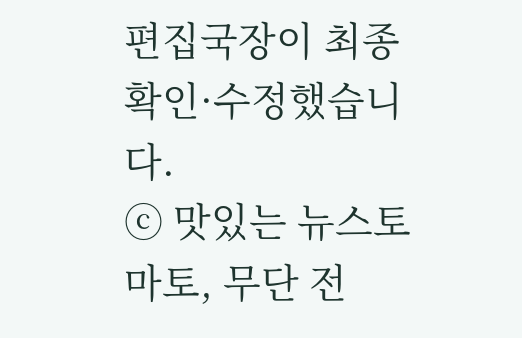편집국장이 최종 확인·수정했습니다.
ⓒ 맛있는 뉴스토마토, 무단 전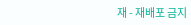재 - 재배포 금지